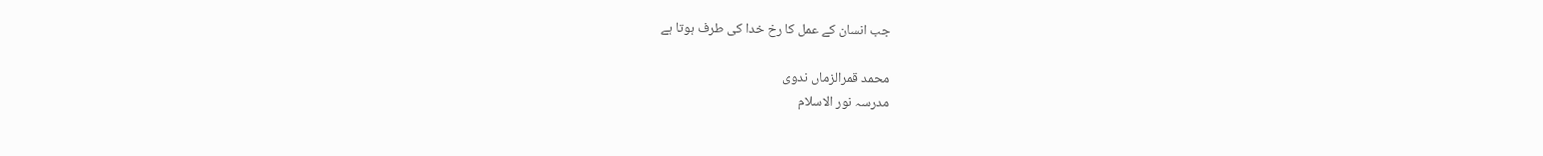جب انسان کے عمل کا رخ خدا کی طرف ہوتا ہے

محمد قمرالزماں ندوی
مدرسہ نور الاسلام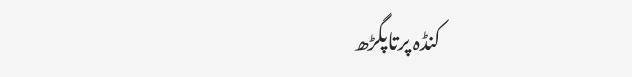کنڈہ پرتاپگڑھ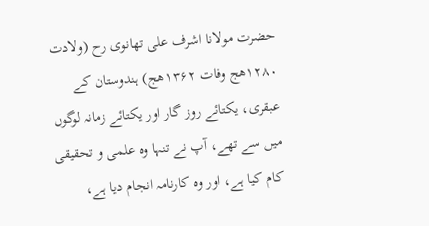حضرت مولانا اشرف علی تھانوی رح (ولادت ۱۲۸۰ھج وفات ۱۳۶۲ھج) ہندوستان کے عبقری، یکتائے روز گار اور یکتائے زمانہ لوگوں میں سے تھے، آپ نے تنہا وہ علمی و تحقیقی کام کیا ہے، اور وہ کارنامہ انجام دیا ہے،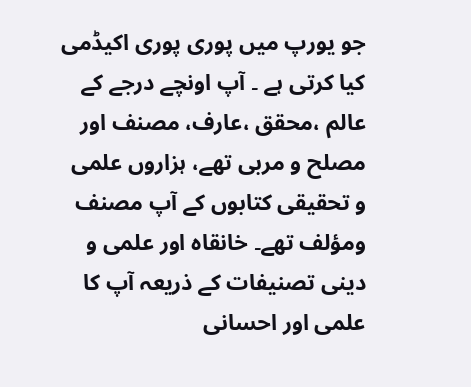جو یورپ میں پوری پوری اکیڈمی کیا کرتی ہے ۔ آپ اونچے درجے کے عالم ،محقق ،عارف، مصنف اور مصلح و مربی تھے، ہزاروں علمی و تحقیقی کتابوں کے آپ مصنف ومؤلف تھے۔ خانقاہ اور علمی و دینی تصنیفات کے ذریعہ آپ کا علمی اور احسانی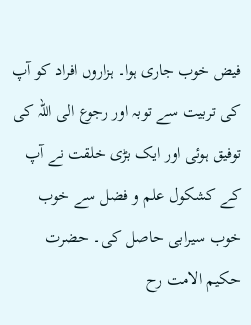فیض خوب جاری ہوا۔ ہزاروں افراد کو آپ کی تربیت سے توبہ اور رجوع الی اللہ کی توفیق ہوئی اور ایک بڑی خلقت نے آپ کے کشکول علم و فضل سے خوب خوب سیرابی حاصل کی۔ حضرت حکیم الامت رح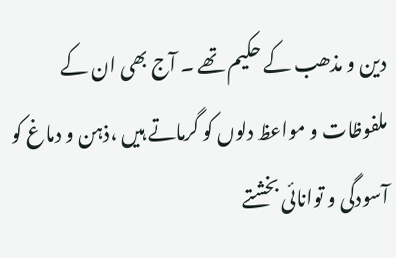دین و مذھب کے حکیم تھے ۔ آج بھی ان کے ملفوظات و مواعظ دلوں کو گرماتے ہیں ،ذہن و دماغ کو آسودگی و توانائی بخشتے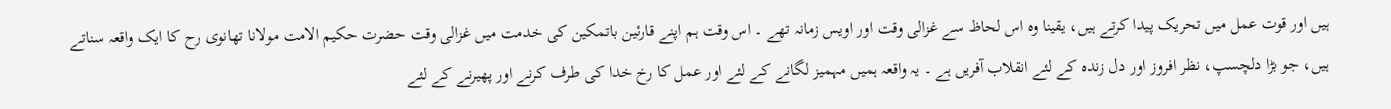ہیں اور قوت عمل میں تحریک پیدا کرتے ہیں، یقینا وہ اس لحاظ سے غزالی وقت اور اویس زمانہ تھے ۔ اس وقت ہم اپنے قارئین باتمکین کی خدمت میں غزالی وقت حضرت حکیم الامت مولانا تھانوی رح کا ایک واقعہ سناتے ہیں، جو بڑا دلچسپ، نظر افروز اور دل زندہ کے لئے انقلاب آفریں ہے ۔ یہ واقعہ ہمیں مہمیز لگانے کے لئے اور عمل کا رخ خدا کی طرف کرنے اور پھیرنے کے لئے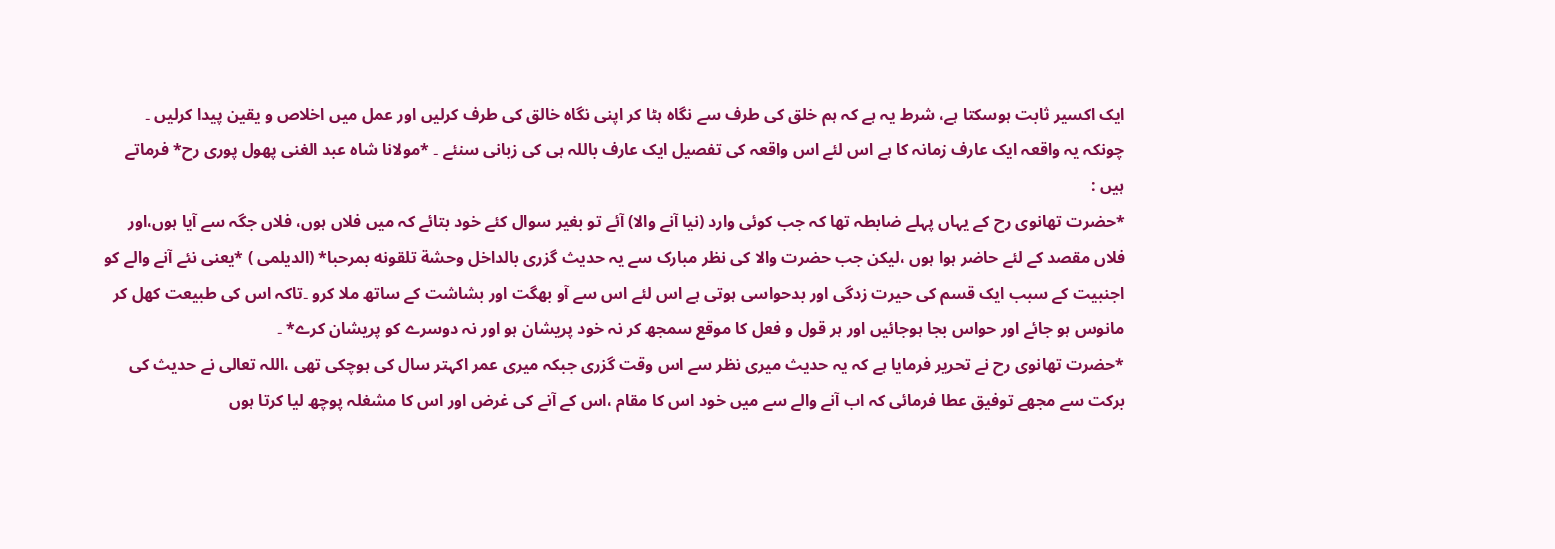ایک اکسیر ثابت ہوسکتا ہے، شرط یہ ہے کہ ہم خلق کی طرف سے نگاہ ہٹا کر اپنی نگاہ خالق کی طرف کرلیں اور عمل میں اخلاص و یقین پیدا کرلیں ۔ چونکہ یہ واقعہ ایک عارف زمانہ کا ہے اس لئے اس واقعہ کی تفصیل ایک عارف باللہ ہی کی زبانی سنئے ۔ *مولانا شاہ عبد الغنی پھول پوری رح* فرماتے ہیں :
*حضرت تھانوی رح کے یہاں پہلے ضابطہ تھا کہ جب کوئی وارد (نیا آنے والا) آئے تو بغیر سوال کئے خود بتائے کہ میں فلاں ہوں، فلاں جگہ سے آیا ہوں،اور فلاں مقصد کے لئے حاضر ہوا ہوں ،لیکن جب حضرت والا کی نظر مبارک سے یہ حدیث گزری بالداخل وحشة تلقونه بمرحبا* (الدیلمی ) *یعنی نئے آنے والے کو اجنبیت کے سبب ایک قسم کی حیرت زدگی اور بدحواسی ہوتی ہے اس لئے اس سے آو بھگت اور بشاشت کے ساتھ ملا کرو ۔تاکہ اس کی طبیعت کھل کر مانوس ہو جائے اور حواس بجا ہوجائیں اور ہر قول و فعل کا موقع سمجھ کر نہ خود پریشان ہو اور نہ دوسرے کو پریشان کرے* ۔
*حضرت تھانوی رح نے تحریر فرمایا ہے کہ یہ حدیث میری نظر سے اس وقت گزری جبکہ میری عمر اکہتر سال کی ہوچکی تھی ،اللہ تعالی نے حدیث کی برکت سے مجھے توفیق عطا فرمائی کہ اب آنے والے سے میں خود اس کا مقام ،اس کے آنے کی غرض اور اس کا مشغلہ پوچھ لیا کرتا ہوں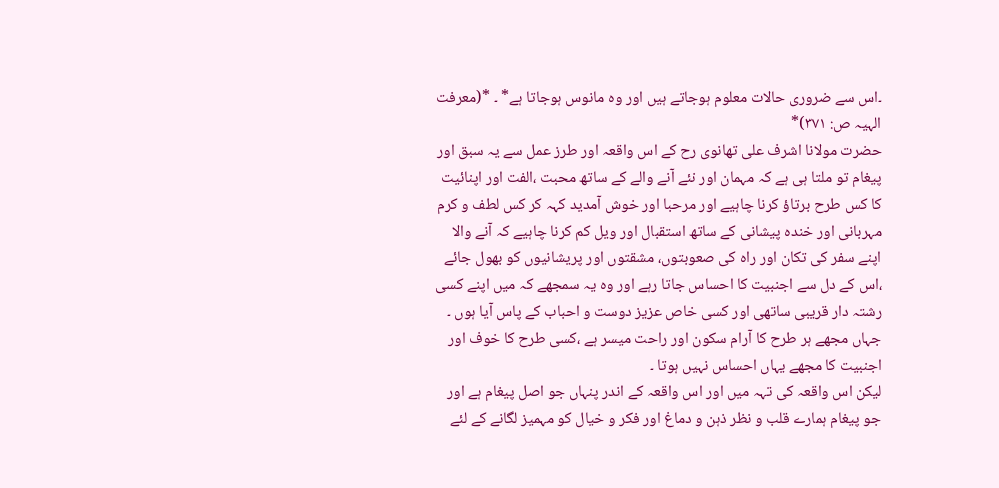۔اس سے ضروری حالات معلوم ہوجاتے ہیں اور وہ مانوس ہوجاتا ہے* ۔ *(معرفت الہیہ ص: ۳۷۱)*
حضرت مولانا اشرف علی تھانوی رح کے اس واقعہ اور طرز عمل سے یہ سبق اور پیغام تو ملتا ہی ہے کہ مہمان اور نئے آنے والے کے ساتھ محبت ،الفت اور اپنائیت کا کس طرح برتاؤ کرنا چاہیے اور مرحبا اور خوش آمدید کہہ کر کس لطف و کرم مہربانی اور خندہ پیشانی کے ساتھ استقبال اور ویل کم کرنا چاہیے کہ آنے والا اپنے سفر کی تکان اور راہ کی صعوبتوں، مشقتوں اور پریشانیوں کو بھول جائے ،اس کے دل سے اجنبیت کا احساس جاتا رہے اور وہ یہ سمجھے کہ میں اپنے کسی رشتہ دار قریبی ساتھی اور کسی خاص عزیز دوست و احباب کے پاس آیا ہوں ۔ جہاں مجھے ہر طرح کا آرام سکون اور راحت میسر ہے ،کسی طرح کا خوف اور اجنبیت کا مجھے یہاں احساس نہیں ہوتا ۔
لیکن اس واقعہ کی تہہ میں اور اس واقعہ کے اندر پنہاں جو اصل پیغام ہے اور جو پیغام ہمارے قلب و نظر ذہن و دماغ اور فکر و خیال کو مہمیز لگانے کے لئے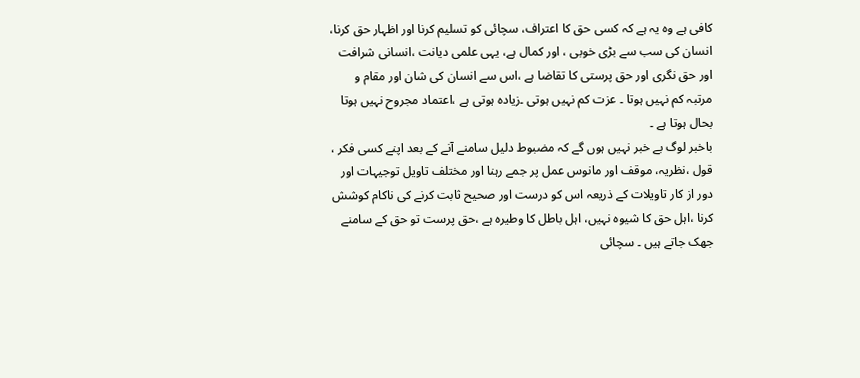کافی ہے وہ یہ ہے کہ کسی حق کا اعتراف، سچائی کو تسلیم کرنا اور اظہار حق کرنا، انسان کی سب سے بڑی خوبی ، اور کمال ہے، یہی علمی دیانت ،انسانی شرافت اور حق نگری اور حق پرستی کا تقاضا ہے ،اس سے انسان کی شان اور مقام و مرتبہ کم نہیں ہوتا ۔ عزت کم نہیں ہوتی ۔زیادہ ہوتی ہے ،اعتماد مجروح نہیں ہوتا بحال ہوتا ہے ۔
باخبر لوگ بے خبر نہیں ہوں گے کہ مضبوط دلیل سامنے آنے کے بعد اپنے کسی فکر ، قول ،نظریہ، موقف اور مانوس عمل پر جمے رہنا اور مختلف تاویل توجیہات اور دور از کار تاویلات کے ذریعہ اس کو درست اور صحیح ثابت کرنے کی ناکام کوشش کرنا ،اہل حق کا شیوہ نہیں، اہل باطل کا وطیرہ ہے ،حق پرست تو حق کے سامنے جھک جاتے ہیں ۔ سچائی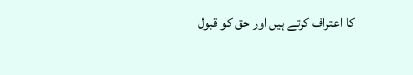کا اعتراف کرتے ہیں اور حق کو قبول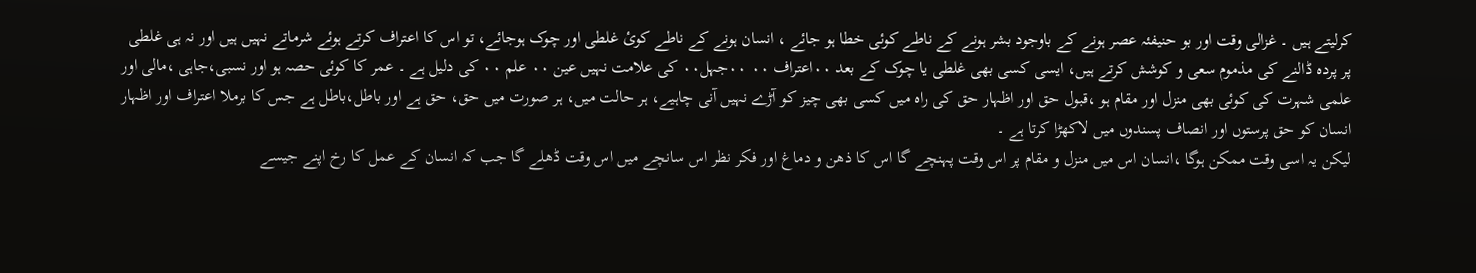کرلیتے ہیں ۔ غزالی وقت اور بو حنیفئہ عصر ہونے کے باوجود بشر ہونے کے ناطے کوئی خطا ہو جائے ، انسان ہونے کے ناطے کوئ غلطی اور چوک ہوجائے، تو اس کا اعتراف کرتے ہوئے شرماتے نہیں ہیں اور نہ ہی غلطی پر پردہ ڈالنے کی مذموم سعی و کوشش کرتے ہیں، ایسی کسی بھی غلطی یا چوک کے بعد ۰۰اعتراف ۰۰ ۰۰جہل۰۰ کی علامت نہیں عین ۰۰ علم ۰۰ کی دلیل ہے ۔ عمر کا کوئی حصہ ہو اور نسبی،جاہی ،مالی اور علمی شہرت کی کوئی بھی منزل اور مقام ہو ،قبول حق اور اظہار حق کی راہ میں کسی بھی چیز کو آڑے نہیں آنی چاہیے، ہر حالت میں، ہر صورت میں حق، حق ہے اور باطل،باطل ہے جس کا برملا اعتراف اور اظہار انسان کو حق پرستوں اور انصاف پسندوں میں لاکھڑا کرتا ہے ۔
لیکن یہ اسی وقت ممکن ہوگا ،انسان اس میں منزل و مقام پر اس وقت پہنچے گا اس کا ذھن و دماغ اور فکر نظر اس سانچے میں اس وقت ڈھلے گا جب کہ انسان کے عمل کا رخ اپنے جیسے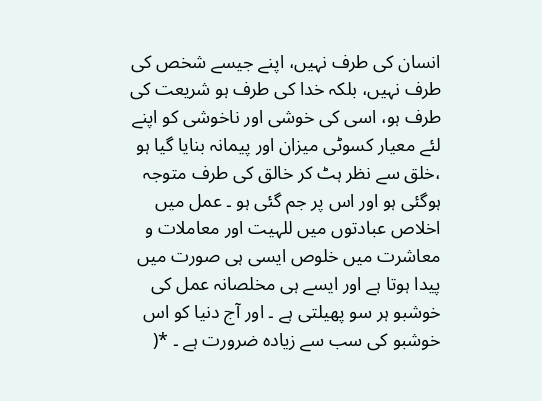انسان کی طرف نہیں، اپنے جیسے شخص کی طرف نہیں، بلکہ خدا کی طرف ہو شریعت کی طرف ہو، اسی کی خوشی اور ناخوشی کو اپنے لئے معیار کسوٹی میزان اور پیمانہ بنایا گیا ہو ،خلق سے نظر ہٹ کر خالق کی طرف متوجہ ہوگئی ہو اور اس پر جم گئی ہو ۔ عمل میں اخلاص عبادتوں میں للہیت اور معاملات و معاشرت میں خلوص ایسی ہی صورت میں پیدا ہوتا ہے اور ایسے ہی مخلصانہ عمل کی خوشبو ہر سو پھیلتی ہے ۔ اور آج دنیا کو اس خوشبو کی سب سے زیادہ ضرورت ہے ۔ *(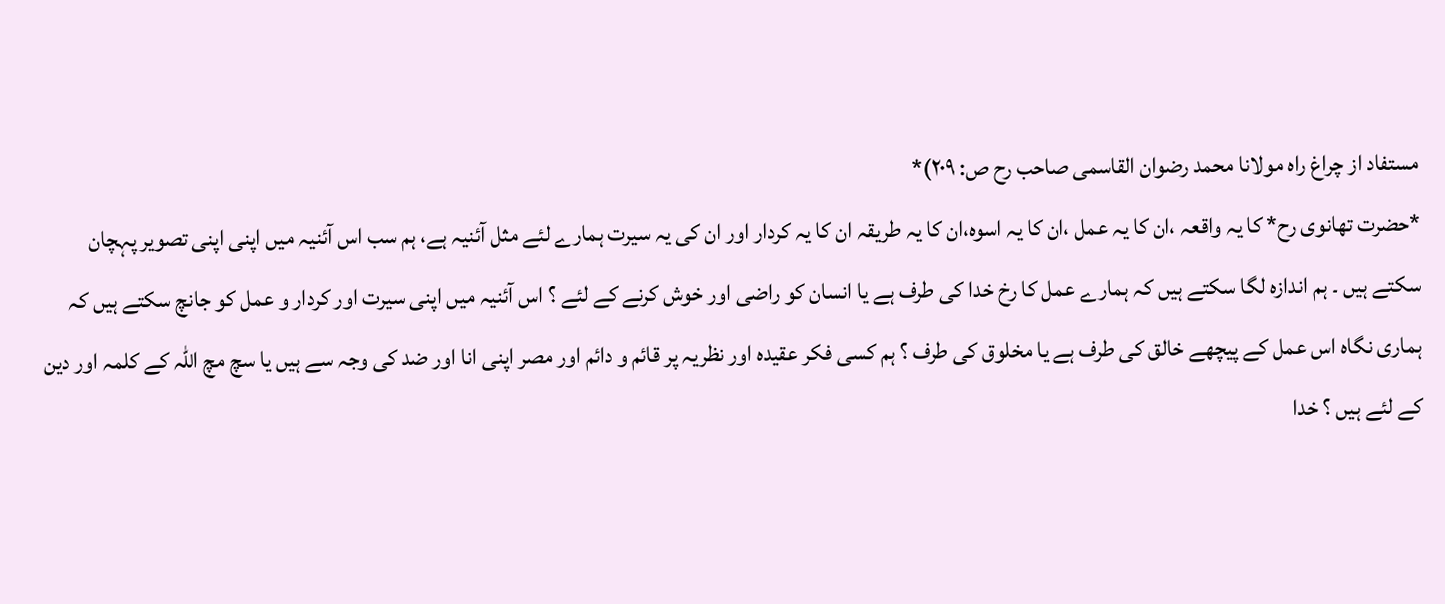مستفاد از چراغ راہ مولانا محمد رضوان القاسمی صاحب رح ص: ۲۰۹)*
*حضرت تھانوی رح* کا یہ واقعہ ،ان کا یہ عمل ،ان کا یہ اسوہ،ان کا یہ طریقہ ان کا یہ کردار اور ان کی یہ سیرت ہمارے لئے مثل آئنیہ ہے، ہم سب اس آئنیہ میں اپنی اپنی تصویر پہچان سکتے ہیں ۔ ہم اندازہ لگا سکتے ہیں کہ ہمارے عمل کا رخ خدا کی طرف ہے یا انسان کو راضی اور خوش کرنے کے لئے ؟ اس آئنیہ میں اپنی سیرت اور کردار و عمل کو جانچ سکتے ہیں کہ ہماری نگاہ اس عمل کے پیچھے خالق کی طرف ہے یا مخلوق کی طرف ؟ ہم کسی فکر عقیدہ اور نظریہ پر قائم و دائم اور مصر اپنی انا اور ضد کی وجہ سے ہیں یا سچ مچ اللہ کے کلمہ اور دین کے لئے ہیں ؟ خدا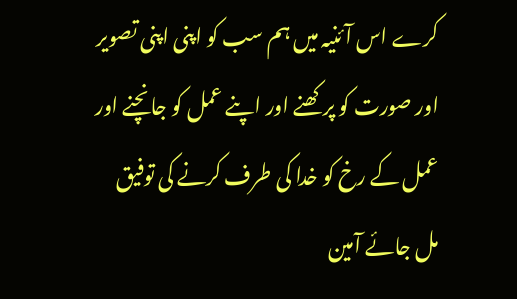کرے اس آئنیہ میں ہم سب کو اپنی اپنی تصویر اور صورت کو پرکھنے اور اپنے عمل کو جانچنے اور عمل کے رخ کو خدا کی طرف کرنے کی توفیق مل جائے آمین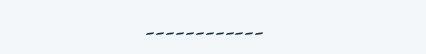۔۔۔۔۔۔۔۔۔۔۔۔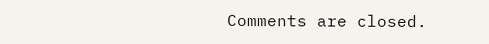Comments are closed.